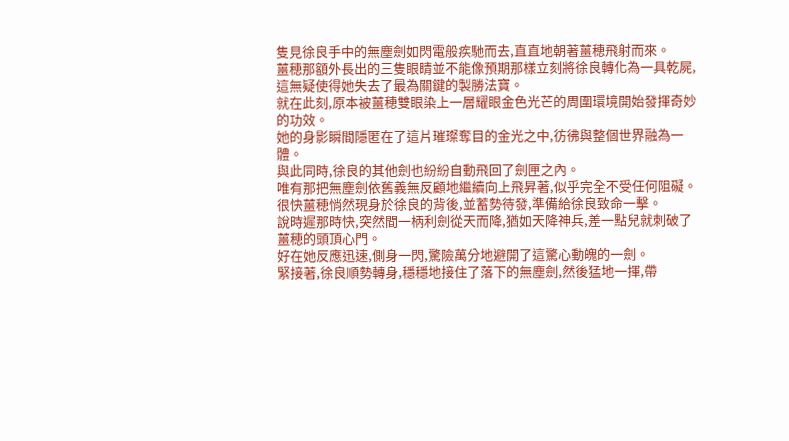隻見徐良手中的無塵劍如閃電般疾馳而去,直直地朝著薑穂飛射而來。
薑穂那額外長出的三隻眼睛並不能像預期那樣立刻將徐良轉化為一具乾屍,這無疑使得她失去了最為關鍵的製勝法寶。
就在此刻,原本被薑穂雙眼染上一層耀眼金色光芒的周圍環境開始發揮奇妙的功效。
她的身影瞬間隱匿在了這片璀璨奪目的金光之中,彷彿與整個世界融為一體。
與此同時,徐良的其他劍也紛紛自動飛回了劍匣之內。
唯有那把無塵劍依舊義無反顧地繼續向上飛昇著,似乎完全不受任何阻礙。
很快薑穂悄然現身於徐良的背後,並蓄勢待發,準備給徐良致命一擊。
說時遲那時快,突然間一柄利劍從天而降,猶如天降神兵,差一點兒就刺破了薑穂的頭頂心門。
好在她反應迅速,側身一閃,驚險萬分地避開了這驚心動魄的一劍。
緊接著,徐良順勢轉身,穩穩地接住了落下的無塵劍,然後猛地一揮,帶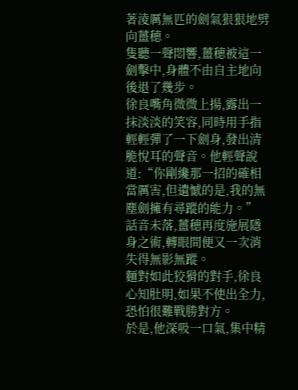著淩厲無匹的劍氣狠狠地劈向薑穂。
隻聽一聲悶響,薑穂被這一劍擊中,身體不由自主地向後退了幾步。
徐良嘴角微微上揚,露出一抹淡淡的笑容,同時用手指輕輕彈了一下劍身,發出清脆悅耳的聲音。他輕聲說道:“你剛纔那一招的確相當厲害,但遺憾的是,我的無塵劍擁有尋蹤的能力。”
話音未落,薑穂再度施展隱身之術,轉眼間便又一次消失得無影無蹤。
麵對如此狡猾的對手,徐良心知肚明,如果不使出全力,恐怕很難戰勝對方。
於是,他深吸一口氣,集中精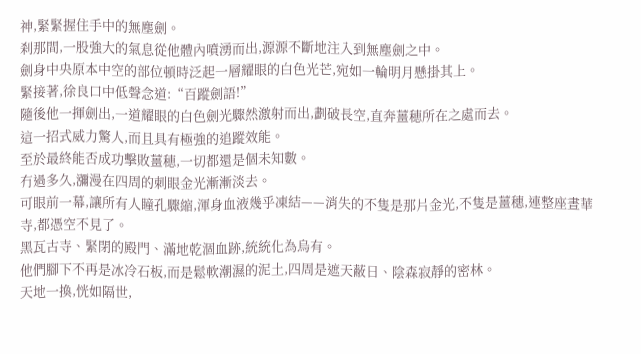神,緊緊握住手中的無塵劍。
刹那間,一股強大的氣息從他體內噴湧而出,源源不斷地注入到無塵劍之中。
劍身中央原本中空的部位頓時泛起一層耀眼的白色光芒,宛如一輪明月懸掛其上。
緊接著,徐良口中低聲念道:“百蹤劍語!”
隨後他一揮劍出,一道耀眼的白色劍光驟然激射而出,劃破長空,直奔薑穂所在之處而去。
這一招式威力驚人,而且具有極強的追蹤效能。
至於最終能否成功擊敗薑穂,一切都還是個未知數。
冇過多久,瀰漫在四周的刺眼金光漸漸淡去。
可眼前一幕,讓所有人瞳孔驟縮,渾身血液幾乎凍結——消失的不隻是那片金光,不隻是薑穗,連整座晝華寺,都憑空不見了。
黑瓦古寺、緊閉的殿門、滿地乾涸血跡,統統化為烏有。
他們腳下不再是冰冷石板,而是鬆軟潮濕的泥土,四周是遮天蔽日、陰森寂靜的密林。
天地一換,恍如隔世,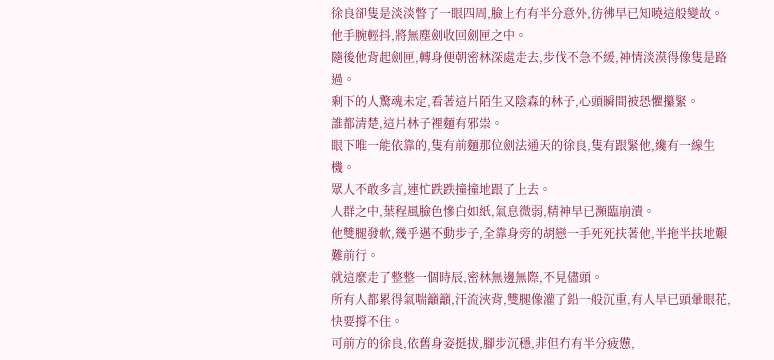徐良卻隻是淡淡瞥了一眼四周,臉上冇有半分意外,彷彿早已知曉這般變故。
他手腕輕抖,將無塵劍收回劍匣之中。
隨後他背起劍匣,轉身便朝密林深處走去,步伐不急不緩,神情淡漠得像隻是路過。
剩下的人驚魂未定,看著這片陌生又陰森的林子,心頭瞬間被恐懼攥緊。
誰都清楚,這片林子裡麵有邪祟。
眼下唯一能依靠的,隻有前麵那位劍法通天的徐良,隻有跟緊他,纔有一線生機。
眾人不敢多言,連忙跌跌撞撞地跟了上去。
人群之中,葉程風臉色慘白如紙,氣息微弱,精神早已瀕臨崩潰。
他雙腿發軟,幾乎邁不動步子,全靠身旁的胡戀一手死死扶著他,半拖半扶地艱難前行。
就這麼走了整整一個時辰,密林無邊無際,不見儘頭。
所有人都累得氣喘籲籲,汗流浹背,雙腿像灌了鉛一般沉重,有人早已頭暈眼花,快要撐不住。
可前方的徐良,依舊身姿挺拔,腳步沉穩,非但冇有半分疲憊,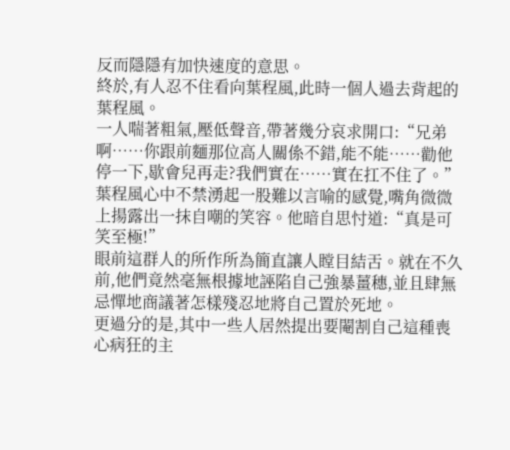反而隱隱有加快速度的意思。
終於,有人忍不住看向葉程風,此時一個人過去背起的葉程風。
一人喘著粗氣,壓低聲音,帶著幾分哀求開口:“兄弟啊……你跟前麵那位高人關係不錯,能不能……勸他停一下,歇會兒再走?我們實在……實在扛不住了。”
葉程風心中不禁湧起一股難以言喻的感覺,嘴角微微上揚露出一抹自嘲的笑容。他暗自思忖道:“真是可笑至極!”
眼前這群人的所作所為簡直讓人瞠目結舌。就在不久前,他們竟然毫無根據地誣陷自己強暴薑穗,並且肆無忌憚地商議著怎樣殘忍地將自己置於死地。
更過分的是,其中一些人居然提出要閹割自己這種喪心病狂的主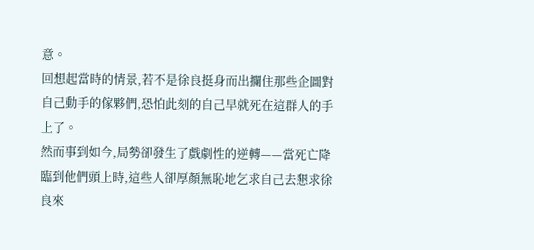意。
回想起當時的情景,若不是徐良挺身而出攔住那些企圖對自己動手的傢夥們,恐怕此刻的自己早就死在這群人的手上了。
然而事到如今,局勢卻發生了戲劇性的逆轉——當死亡降臨到他們頭上時,這些人卻厚顏無恥地乞求自己去懇求徐良來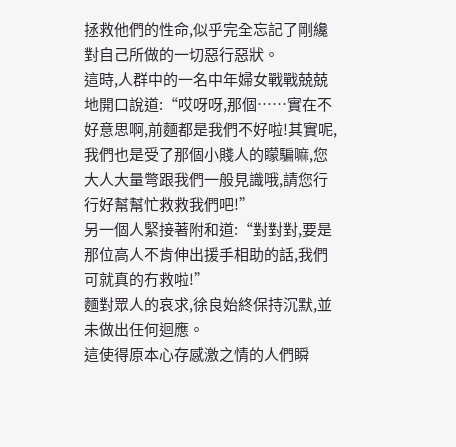拯救他們的性命,似乎完全忘記了剛纔對自己所做的一切惡行惡狀。
這時,人群中的一名中年婦女戰戰兢兢地開口說道:“哎呀呀,那個……實在不好意思啊,前麵都是我們不好啦!其實呢,我們也是受了那個小賤人的矇騙嘛,您大人大量彆跟我們一般見識哦,請您行行好幫幫忙救救我們吧!”
另一個人緊接著附和道:“對對對,要是那位高人不肯伸出援手相助的話,我們可就真的冇救啦!”
麵對眾人的哀求,徐良始終保持沉默,並未做出任何迴應。
這使得原本心存感激之情的人們瞬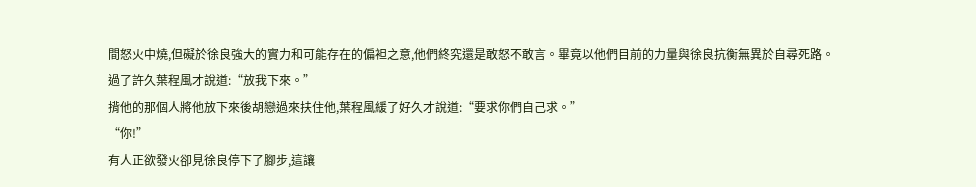間怒火中燒,但礙於徐良強大的實力和可能存在的偏袒之意,他們終究還是敢怒不敢言。畢竟以他們目前的力量與徐良抗衡無異於自尋死路。
過了許久葉程風才說道:“放我下來。”
揹他的那個人將他放下來後胡戀過來扶住他,葉程風緩了好久才說道:“要求你們自己求。”
“你!”
有人正欲發火卻見徐良停下了腳步,這讓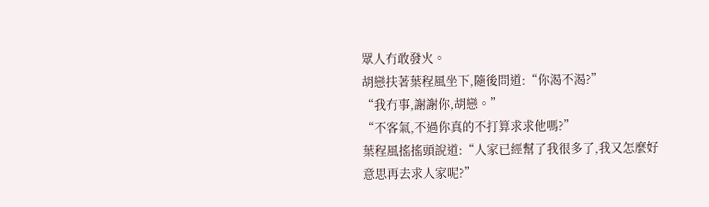眾人冇敢發火。
胡戀扶著葉程風坐下,隨後問道:“你渴不渴?”
“我冇事,謝謝你,胡戀。”
“不客氣,不過你真的不打算求求他嗎?”
葉程風搖搖頭說道:“人家已經幫了我很多了,我又怎麼好意思再去求人家呢?”